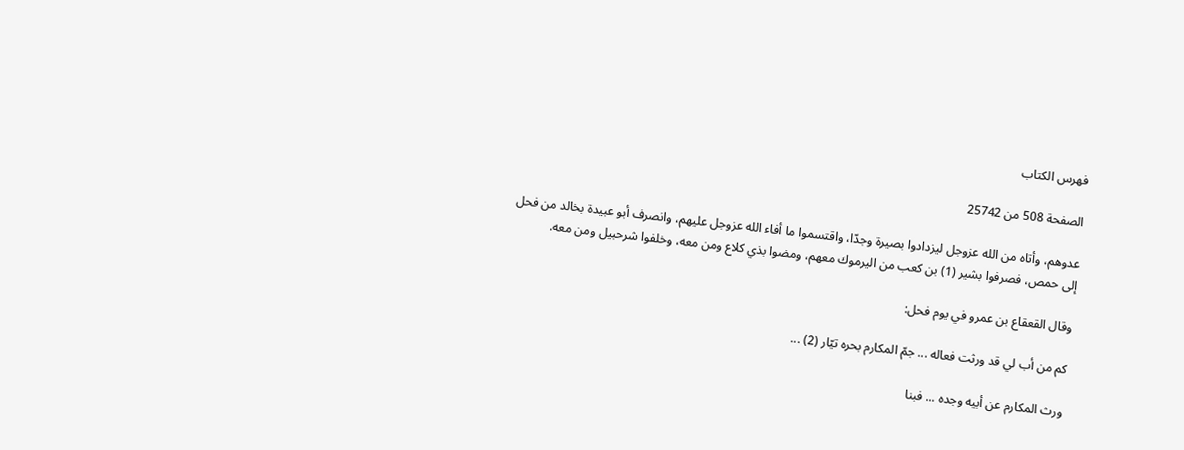فهرس الكتاب

الصفحة 508 من 25742

عدوهم، وأتاه من الله عزوجل ليزدادوا بصيرة وجدّا، واقتسموا ما أفاء الله عزوجل عليهم، وانصرف أبو عبيدة بخالد من فحل إلى حمص، فصرفوا بشير (1) بن كعب من اليرموك معهم، ومضوا بذي كلاع ومن معه، وخلفوا شرحبيل ومن معه.

وقال القعقاع بن عمرو في يوم فحل:

كم من أب لي قد ورثت فعاله ... جمّ المكارم بحره تيّار (2) ...

ورث المكارم عن أبيه وجده ... فبنا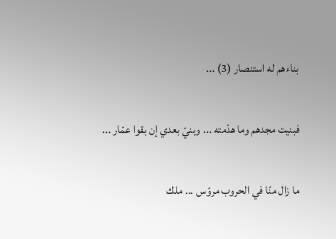بناءهم له استنصار (3) ...

فبنيت مجدهم وما هدّمته ... وبنيّ بعدي إن بقوا عمّار ...

ما زال منّا في الحروب مروّس ... ملك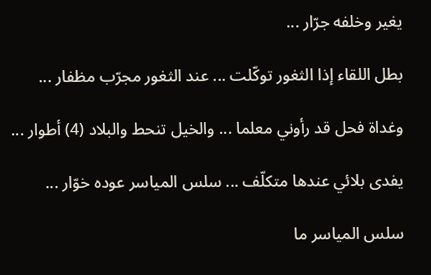يغير وخلفه جرّار ...

بطل اللقاء إذا الثغور توكّلت ... عند الثغور مجرّب مظفار ...

وغداة فحل قد رأوني معلما ... والخيل تنحط والبلاد (4) أطوار ...

يفدى بلائي عندها متكلّف ... سلس المياسر عوده خوّار ...

سلس المياسر ما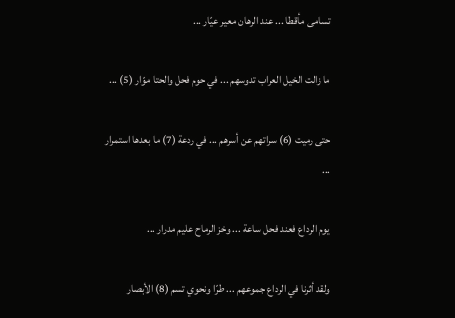تسامى مأقطا ... عند الرهان معير عيّار ...

ما زالت الخيل العراب تدوسهم ... في حوم فحل والحتا موّار (5) ...

حتى رميت (6) سراتهم عن أسرهم ... في ردعة (7) ما بعدها استمرار ...

يوم الرداع فعند فحل ساعة ... وخز الرماح عليم مدرار ...

ولقد أثرنا في الرداع جموعهم ... طرّا ونحوي تسم (8) الأبصار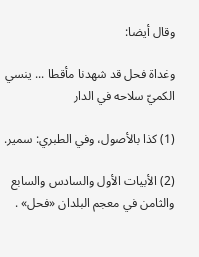وقال أيضا:

وغداة فحل قد شهدنا مأقطا ... ينسي الكميّ سلاحه في الدار

(1) كذا بالأصول، وفي الطبري: سمير.

(2) الأبيات الأول والسادس والسابع والثامن في معجم البلدان «فحل» .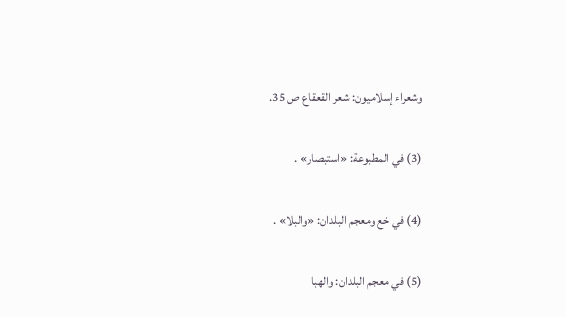وشعراء إسلاميون: شعر القعقاع ص 35.

(3) في المطبوعة: «استبصار» .

(4) في خع ومعجم البلدان: «والبلا» .

(5) في معجم البلدان: والهبا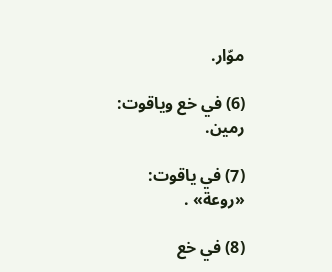موّار.

(6) في خع وياقوت: رمين.

(7) في ياقوت: «روعة» .

(8) في خع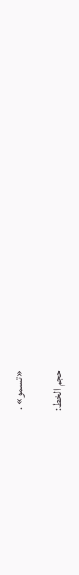«تسمو» .

حجم الخط: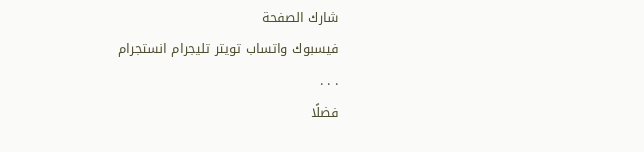شارك الصفحة
فيسبوك واتساب تويتر تليجرام انستجرام
. . .
فضلًا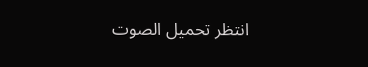انتظر تحميل الصوت